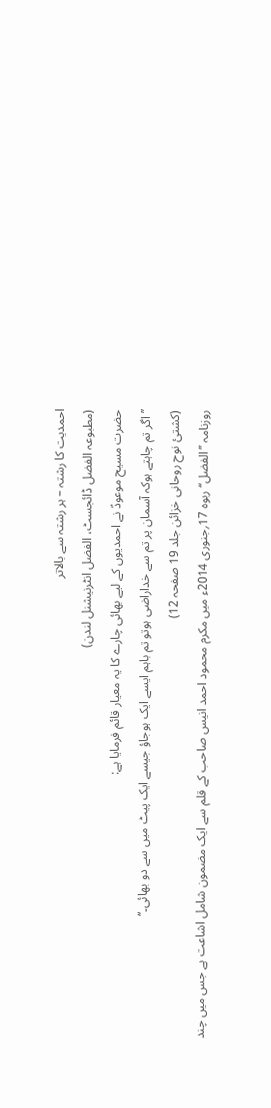احمدیت کا رشتہ – ہر رشتہ سے بالاتر
(مطبوعہ الفضل ڈائجسٹ، الفضل انٹرنیشنل لندن)
حضرت مسیح موعودؑ نے احمدیوں کے لیے بھائی چارے کا یہ معیار قائم فرمایا ہے:
’’اگر تم چاہتے ہوکہ آسمان پر تم سے خداراضی ہوتو تم باہم ایسے ایک ہوجاؤ جیسے ایک پیٹ میں سے دو بھائی۔‘‘
(کشتیٔ نوح روحانی خزائن جلد 19 صفحہ 12)
روزنامہ ’’الفضل‘‘ ربوہ 17؍جنوری 2014ء میں مکرم محمود احمد انیس صاحب کے قلم سے ایک مضمون شامل اشاعت ہے جس میں چند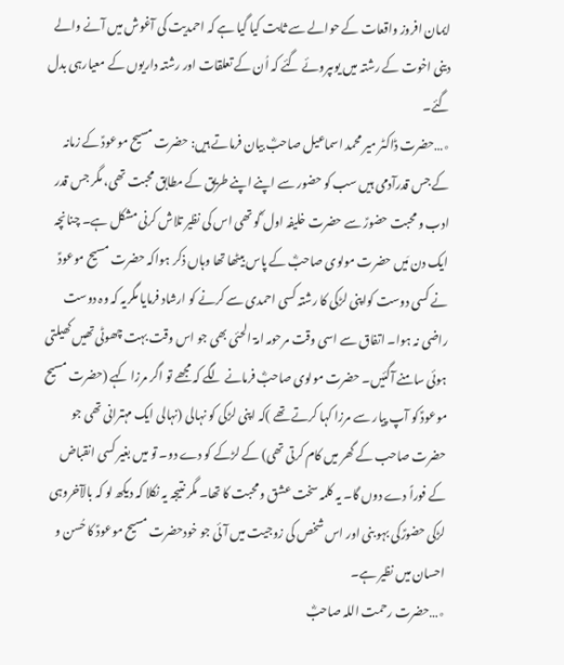ایمان افروز واقعات کے حوالے سے ثابت کیا گیا ہے کہ احمدیت کی آغوش میں آنے والے دینی اخوت کے رشتہ میں یوںپروئے گئے کہ اُن کے تعلقات اور رشتہ داریوں کے معیارہی بدل گئے۔
٭…حضرت ڈاکٹر میر محمد اسماعیل صاحبؓ بیان فرماتے ہیں: حضرت مسیح موعودؑ کے زمانہ کے جس قدرآدمی ہیں سب کو حضور سے اپنے اپنے طریق کے مطابق محبت تھی، مگر جس قدر ادب و محبت حضورؑ سے حضرت خلیفہ اول ؓکو تھی اس کی نظیر تلاش کرنی مشکل ہے۔ چنانچہ ایک دن مَیں حضرت مولوی صاحبؓ کے پاس بیٹھا تھا وہاں ذکر ہواکہ حضرت مسیح موعودؑ نے کسی دوست کواپنی لڑکی کا رشتہ کسی احمدی سے کرنے کو ارشاد فرمایا مگریہ کہ وہ دوست راضی نہ ہوا۔ اتفاق سے اسی وقت مرحومہ امۃ الحئی بھی جو اس وقت بہت چھوٹی تھیں کھیلتی ہوئی سامنے آگئیں۔ حضرت مولوی صاحبؓ فرمانے لگے کہ مجھے تو اگر مرزا کہے (حضرت مسیح موعودؑ کو آپ پیار سے مرزا کہا کرتے تھے )کہ اپنی لڑکی کو نہالی (نہالی ایک مہترانی تھی جو حضرت صاحب کے گھر میں کام کرتی تھی) کے لڑکے کو دے دو۔ تو میں بغیر کسی انقباض کے فوراً دے دوں گا۔ یہ کلمہ سخت عشق و محبت کا تھا۔ مگر نتیجہ یہ نکلا کہ دیکھ لو کہ بالآخروہی لڑکی حضورؑکی بہو بنی اور اس شخص کی زوجیت میں آئی جو خودحضرت مسیح موعودؑ کا حُسن و احسان میں نظیر ہے۔
٭…حضرت رحمت اللہ صاحبؓ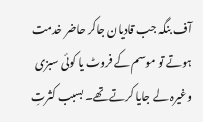آف بنگہ جب قادیان جاکر حاضر خدمت ہوتے تو موسم کے فروٹ یا کوئی سبزی وغیرہ لے جایا کرتے تھے۔ بسبب کثرتِ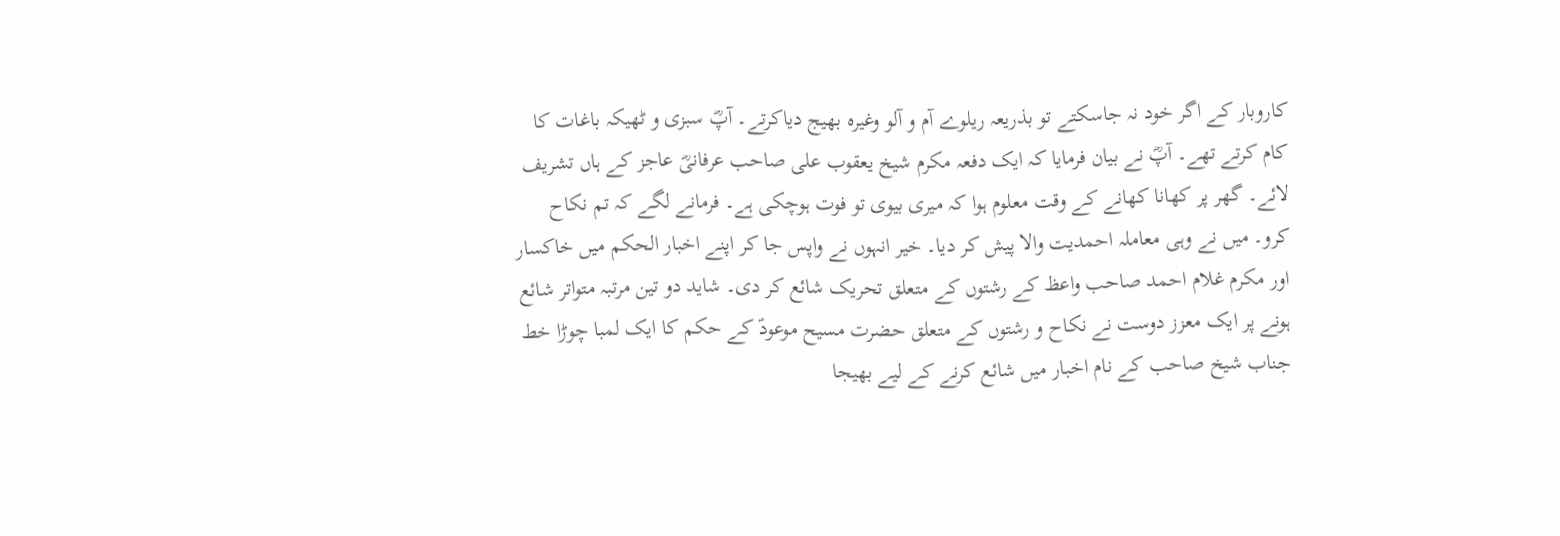کاروبار کے اگر خود نہ جاسکتے تو بذریعہ ریلوے آم و آلو وغیرہ بھیج دیاکرتے۔ آپؓ سبزی و ٹھیکہ باغات کا کام کرتے تھے۔ آپؓ نے بیان فرمایا کہ ایک دفعہ مکرم شیخ یعقوب علی صاحب عرفانیؓ عاجز کے ہاں تشریف لائے۔ گھر پر کھانا کھانے کے وقت معلوم ہوا کہ میری بیوی تو فوت ہوچکی ہے۔ فرمانے لگے کہ تم نکاح کرو۔ میں نے وہی معاملہ احمدیت والا پیش کر دیا۔ خیر انہوں نے واپس جا کر اپنے اخبار الحکم میں خاکسار اور مکرم غلام احمد صاحب واعظ کے رشتوں کے متعلق تحریک شائع کر دی۔ شاید دو تین مرتبہ متواتر شائع ہونے پر ایک معزز دوست نے نکاح و رشتوں کے متعلق حضرت مسیح موعودؑ کے حکم کا ایک لمبا چوڑا خط جناب شیخ صاحب کے نام اخبار میں شائع کرنے کے لیے بھیجا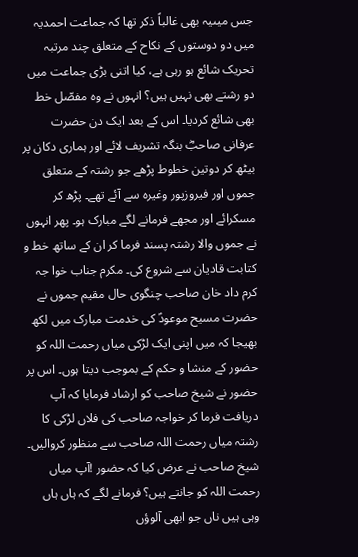جس میںیہ بھی غالباً ذکر تھا کہ جماعت احمدیہ میں دو دوستوں کے نکاح کے متعلق چند مرتبہ تحریک شائع ہو رہی ہے، کیا اتنی بڑی جماعت میں دو رشتے بھی نہیں ہیں؟ انہوں نے وہ مفصّل خط بھی شائع کردیا۔ اس کے بعد ایک دن حضرت عرفانی صاحبؓ بنگہ تشریف لائے اور ہماری دکان پر بیٹھ کر دوتین خطوط پڑھے جو رشتہ کے متعلق جموں اور فیروزپور وغیرہ سے آئے تھے۔ پڑھ کر مسکرائے اور مجھے فرمانے لگے مبارک ہو۔ پھر انہوں نے جموں والا رشتہ پسند فرما کر ان کے ساتھ خط و کتابت قادیان سے شروع کی۔ مکرم جناب خوا جہ کرم داد خان صاحب چنگوی حال مقیم جموں نے حضرت مسیح موعودؑ کی خدمت مبارک میں لکھ بھیجا کہ میں اپنی ایک لڑکی میاں رحمت اللہ کو حضور کے منشا و حکم کے بموجب دیتا ہوں۔ اس پر حضور نے شیخ صاحب کو ارشاد فرمایا کہ آپ دریافت فرما کر خواجہ صاحب کی فلاں لڑکی کا رشتہ میاں رحمت اللہ صاحب سے منظور کروالیں۔ شیخ صاحب نے عرض کیا کہ حضور !آپ میاں رحمت اللہ کو جانتے ہیں؟ فرمانے لگے کہ ہاں ہاں وہی ہیں ناں جو ابھی آلوؤں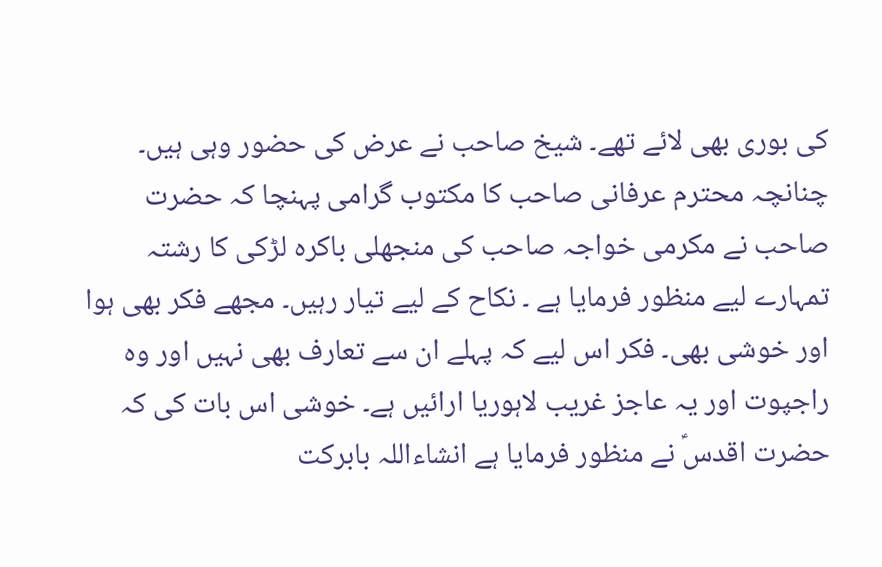کی بوری بھی لائے تھے۔ شیخ صاحب نے عرض کی حضور وہی ہیں۔ چنانچہ محترم عرفانی صاحب کا مکتوب گرامی پہنچا کہ حضرت صاحب نے مکرمی خواجہ صاحب کی منجھلی باکرہ لڑکی کا رشتہ تمہارے لیے منظور فرمایا ہے ۔ نکاح کے لیے تیار رہیں۔ مجھے فکر بھی ہوا اور خوشی بھی۔ فکر اس لیے کہ پہلے ان سے تعارف بھی نہیں اور وہ راجپوت اور یہ عاجز غریب لاہوریا ارائیں ہے۔ خوشی اس بات کی کہ حضرت اقدسؑ نے منظور فرمایا ہے انشاءاللہ بابرکت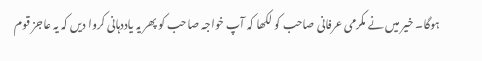ہوگا۔ خیر میں نے مکرمی عرفانی صاحب کو لکھا کہ آپ خواجہ صاحب کو پھر یہ یاددہانی کروا دیں کہ یہ عاجز قوم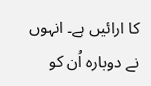کا ارائیں ہے۔ انہوں نے دوبارہ اُن کو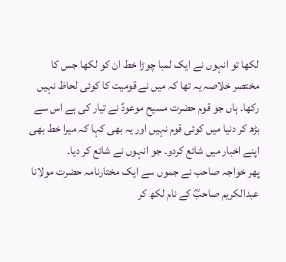لکھا تو انہوں نے ایک لمبا چوڑا خط ان کو لکھا جس کا مختصر خلاصہ یہ تھا کہ میں نے قومیت کا کوئی لحاظ نہیں رکھا۔ ہاں جو قوم حضرت مسیح موعودؑ نے تیار کی ہے اس سے بڑھ کر دنیا میں کوئی قوم نہیں اور یہ بھی کہا کہ میرا خط بھی اپنے اخبار میں شائع کردو۔ جو انہوں نے شائع کر دیا۔
پھر خواجہ صاحب نے جموں سے ایک مختارنامہ حضرت مولانا عبدالکریم صاحبؓ کے نام لکھ کر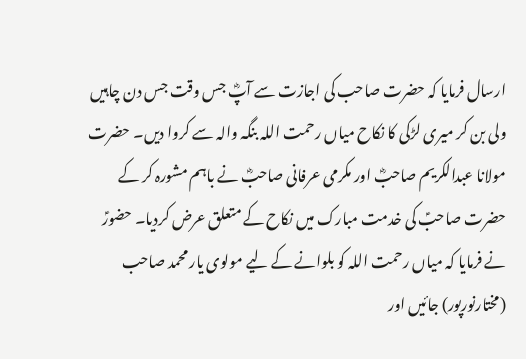ارسال فرمایا کہ حضرت صاحب کی اجازت سے آپؓ جس وقت جس دن چاہیں ولی بن کر میری لڑکی کا نکاح میاں رحمت اللہ بنگہ والہ سے کروا دیں۔ حضرت مولانا عبدالکریم صاحبؓ اور مکرمی عرفانی صاحبؓ نے باہم مشورہ کر کے حضرت صاحبؑ کی خدمت مبارک میں نکاح کے متعلق عرض کردیا۔ حضورؑ نے فرمایا کہ میاں رحمت اللہ کو بلوانے کے لیے مولوی یار محمد صاحب (مختارنورپور) جائیں اور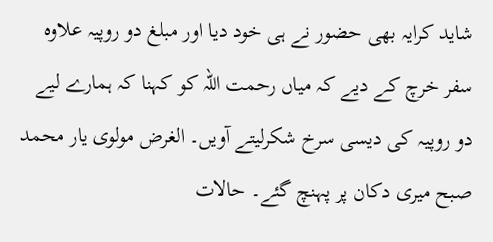شاید کرایہ بھی حضور نے ہی خود دیا اور مبلغ دو روپیہ علاوہ سفر خرچ کے دیے کہ میاں رحمت اللہ کو کہنا کہ ہمارے لیے دو روپیہ کی دیسی سرخ شکرلیتے آویں۔ الغرض مولوی یار محمد صبح میری دکان پر پہنچ گئے۔ حالات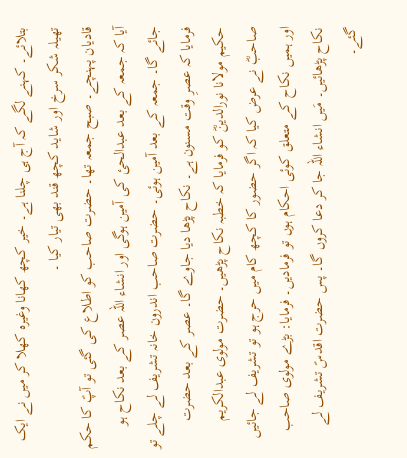بتلائے۔ کہنے لگے کہ آج ہی چلنا ہے۔ خیر کچھ کھانا وغیرہ کھلا کر میں نے ایک تھیلہ شکر سرخ اور شاید کچھ قند بھی تیار کیا ۔
قادیان پہنچے۔ صبح جمعہ تھا۔ حضرت صاحب کو اطلاع کی گئی تو آپؑ کا حکم آیا کہ جمعہ کے بعد عبدالحیٔ کی آمین ہوگی اور انشاء اللہ عصر کے بعد نکاح ہو جائے گا۔ جمعہ کے بعد آمین ہوئی۔ حضرت صاحب اندرون خانہ تشریف لے چلے تو فرمایا کہ عصرِ وقت مسنون ہے۔ نکاح پڑھا دیا جاوے گا۔ عصر کے بعد حضرت حکیم مولانا نورالدینؓ کو فرمایا کہ خطبہ نکاح پڑھیں۔ حضرت مولوی عبدالکریم صاحبؓ نے عرض کیا کہ اگر حضور کا کچھ کام میں حرج ہو تو تشریف لے جائیں اور ہمیں نکاح کے متعلق کوئی احکام ہوں تو فرمادیں۔ فرمایا: بڑے مولوی صاحب نکاح پڑھائیں۔ مَیں انشاء اللہ جا کر دعا کروں گا۔ پس حضرت اقدسؑ تشریف لے گئے۔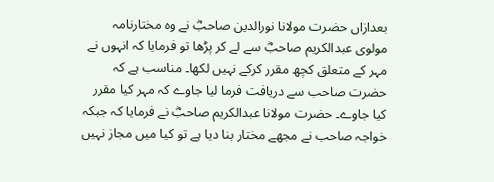بعدازاں حضرت مولانا نورالدین صاحبؓ نے وہ مختارنامہ مولوی عبدالکریم صاحبؓ سے لے کر پڑھا تو فرمایا کہ انہوں نے مہر کے متعلق کچھ مقرر کرکے نہیں لکھا۔ مناسب ہے کہ حضرت صاحب سے دریافت فرما لیا جاوے کہ مہر کیا مقرر کیا جاوے۔ حضرت مولانا عبدالکریم صاحبؓ نے فرمایا کہ جبکہ خواجہ صاحب نے مجھے مختار بنا دیا ہے تو کیا میں مجاز نہیں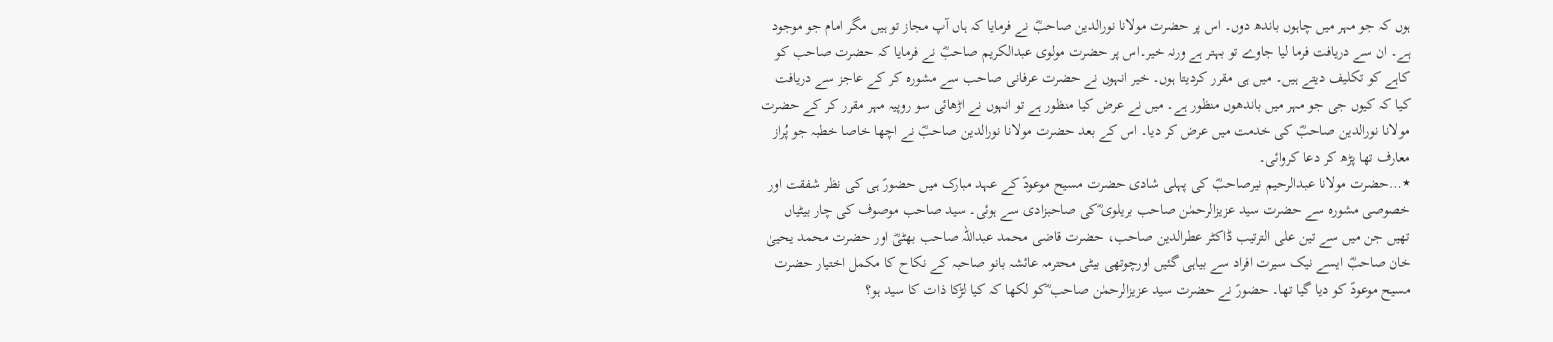ہوں کہ جو مہر میں چاہوں باندھ دوں۔ اس پر حضرت مولانا نورالدین صاحبؓ نے فرمایا کہ ہاں آپ مجاز تو ہیں مگر امام جو موجود ہے۔ ان سے دریافت فرما لیا جاوے تو بہتر ہے ورنہ خیر۔اس پر حضرت مولوی عبدالکریم صاحبؓ نے فرمایا کہ حضرت صاحب کو کاہے کو تکلیف دیتے ہیں۔ میں ہی مقرر کردیتا ہوں۔ خیر انہوں نے حضرت عرفانی صاحب سے مشورہ کر کے عاجز سے دریافت کیا کہ کیوں جی جو مہر میں باندھوں منظور ہے۔ میں نے عرض کیا منظور ہے تو انہوں نے اڑھائی سو روپیہ مہر مقرر کر کے حضرت مولانا نورالدین صاحبؓ کی خدمت میں عرض کر دیا۔ اس کے بعد حضرت مولانا نورالدین صاحبؓ نے اچھا خاصا خطبہ جو پُراز معارف تھا پڑھ کر دعا کروائی۔
٭…حضرت مولانا عبدالرحیم نیرصاحبؓ کی پہلی شادی حضرت مسیح موعودؑ کے عہد مبارک میں حضورؑ ہی کی نظر شفقت اور خصوصی مشورہ سے حضرت سید عزیزالرحمٰن صاحب بریلوی ؓکی صاحبزادی سے ہوئی۔ سید صاحب موصوف کی چار بیٹیاں تھیں جن میں سے تین علی الترتیب ڈاکٹر عطرالدین صاحب، حضرت قاضی محمد عبداللہ صاحب بھٹیؓ اور حضرت محمد یحییٰ خان صاحبؓ ایسے نیک سیرت افراد سے بیاہی گئیں اورچوتھی بیٹی محترمہ عائشہ بانو صاحبہ کے نکاح کا مکمل اختیار حضرت مسیح موعودؑ کو دیا گیا تھا۔ حضورؑ نے حضرت سید عزیزالرحمٰن صاحب ؓکو لکھا کہ کیا لڑکا ذات کا سید ہو؟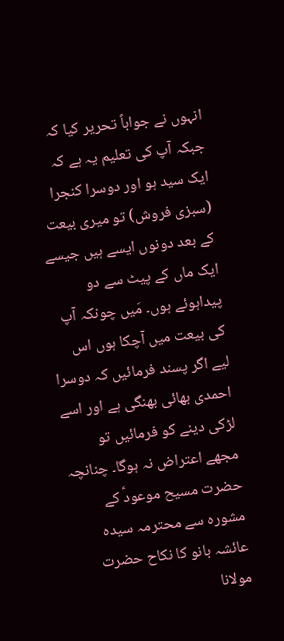انہوں نے جواباً تحریر کیا کہ جبکہ آپ کی تعلیم یہ ہے کہ ایک سید ہو اور دوسرا کنجرا (سبزی فروش) تو میری بیعت کے بعد دونوں ایسے ہیں جیسے ایک ماں کے پیٹ سے دو پیداہوئے ہوں۔ مَیں چونکہ آپ کی بیعت میں آچکا ہوں اس لیے اگر پسند فرمائیں کہ دوسرا احمدی بھائی بھنگی ہے اور اسے لڑکی دینے کو فرمائیں تو مجھے اعتراض نہ ہوگا۔ چنانچہ حضرت مسیح موعودؑ کے مشورہ سے محترمہ سیدہ عائشہ بانو کا نکاح حضرت مولانا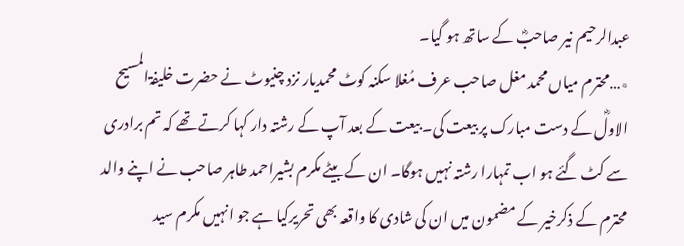عبدالرحیم نیر صاحبؓ کے ساتھ ہو گیا۔
٭…محترم میاں محمد مغل صاحب عرف مُغلا سکنہ کوٹ محمدیار نزد چنیوٹ نے حضرت خلیفۃالمسیح الاولؓ کے دست مبارک پر بیعت کی۔ بیعت کے بعد آپ کے رشتہ دار کہا کرتے تھے کہ تم برادری سے کٹ گئے ہو اب تمہارا رشتہ نہیں ہوگا۔ ان کے بیٹے مکرم بشیراحمد طاہر صاحب نے اپنے والد محترم کے ذکرخیر کے مضمون میں ان کی شادی کا واقعہ بھی تحریرکیا ہے جو انہیں مکرم سید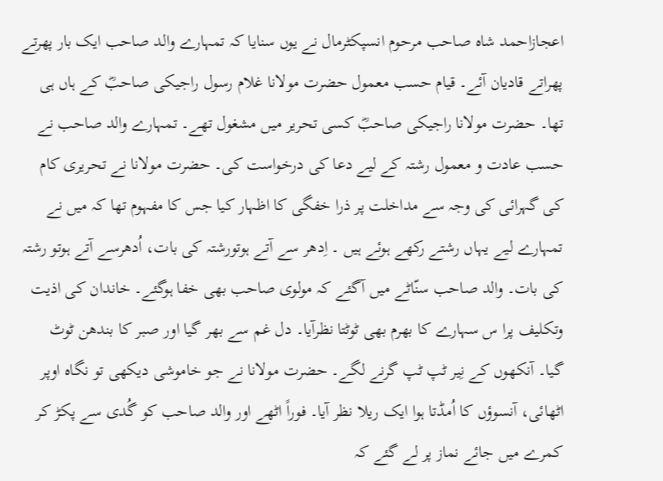اعجازاحمد شاہ صاحب مرحوم انسپکٹرمال نے یوں سنایا کہ تمہارے والد صاحب ایک بار پھرتے پھراتے قادیان آئے۔ قیام حسب معمول حضرت مولانا غلام رسول راجیکی صاحبؓ کے ہاں ہی تھا۔ حضرت مولانا راجیکی صاحبؓ کسی تحریر میں مشغول تھے۔ تمہارے والد صاحب نے حسب عادت و معمول رشتہ کے لیے دعا کی درخواست کی۔ حضرت مولانا نے تحریری کام کی گہرائی کی وجہ سے مداخلت پر ذرا خفگی کا اظہار کیا جس کا مفہوم تھا کہ میں نے تمہارے لیے یہاں رشتے رکھے ہوئے ہیں ۔ اِدھر سے آتے ہوتورشتہ کی بات، اُدھرسے آتے ہوتو رشتہ کی بات۔ والد صاحب سنّاٹے میں آگئے کہ مولوی صاحب بھی خفا ہوگئے۔ خاندان کی اذیت وتکلیف پرا س سہارے کا بھرم بھی ٹوٹتا نظرآیا۔ دل غم سے بھر گیا اور صبر کا بندھن ٹوٹ گیا۔ آنکھوں کے نِیر ٹپ ٹپ گرنے لگے۔ حضرت مولانا نے جو خاموشی دیکھی تو نگاہ اوپر اٹھائی، آنسوؤں کا اُمڈتا ہوا ایک ریلا نظر آیا۔ فوراً اٹھے اور والد صاحب کو گُدی سے پکڑ کر کمرے میں جائے نماز پر لے گئے کہ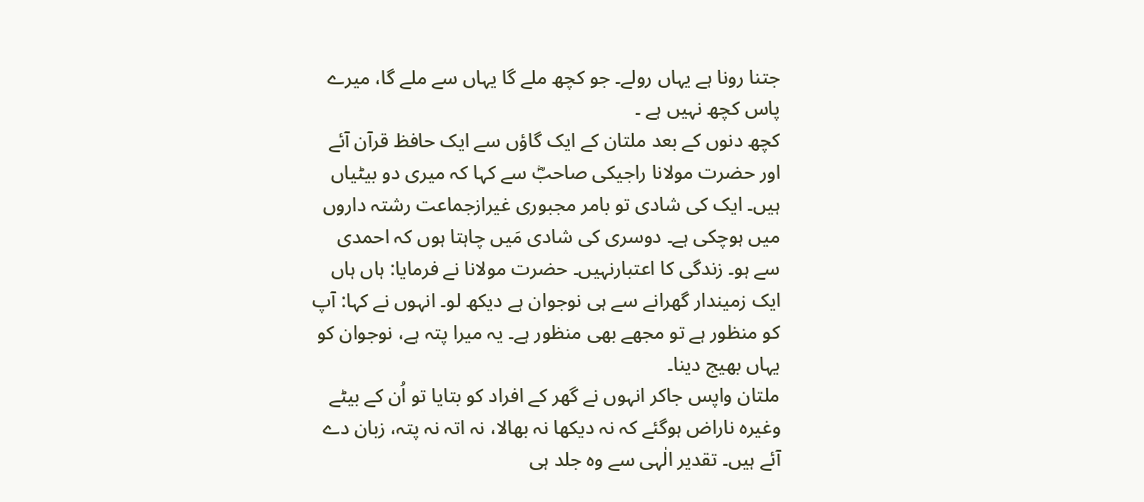جتنا رونا ہے یہاں رولے۔ جو کچھ ملے گا یہاں سے ملے گا، میرے پاس کچھ نہیں ہے ۔
کچھ دنوں کے بعد ملتان کے ایک گاؤں سے ایک حافظ قرآن آئے اور حضرت مولانا راجیکی صاحبؓ سے کہا کہ میری دو بیٹیاں ہیں۔ ایک کی شادی تو بامر مجبوری غیرازجماعت رشتہ داروں میں ہوچکی ہے۔ دوسری کی شادی مَیں چاہتا ہوں کہ احمدی سے ہو۔ زندگی کا اعتبارنہیں۔ حضرت مولانا نے فرمایا: ہاں ہاں ایک زمیندار گھرانے سے ہی نوجوان ہے دیکھ لو۔ انہوں نے کہا: آپ کو منظور ہے تو مجھے بھی منظور ہے۔ یہ میرا پتہ ہے، نوجوان کو یہاں بھیج دینا۔
ملتان واپس جاکر انہوں نے گھر کے افراد کو بتایا تو اُن کے بیٹے وغیرہ ناراض ہوگئے کہ نہ دیکھا نہ بھالا، نہ اتہ نہ پتہ، زبان دے آئے ہیں۔ تقدیر الٰہی سے وہ جلد ہی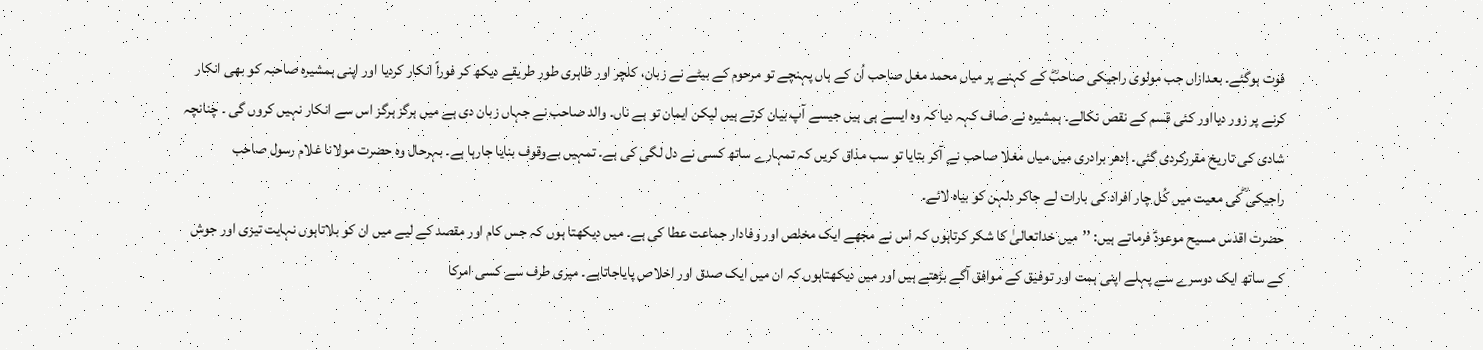فوت ہوگئے۔ بعدازاں جب مولوی راجیکی صاحبؓ کے کہنے پر میاں محمد مغل صاحب اُن کے ہاں پہنچے تو مرحوم کے بیٹے نے زبان، کلچر اور ظاہری طور طریقے دیکھ کر فوراً انکار کردیا اور اپنی ہمشیرہ صاحبہ کو بھی انکار کرنے پر زور دیااور کئی قسم کے نقص نکالے۔ ہمشیرہ نے صاف کہہ دیا کہ وہ ایسے ہی ہیں جیسے آپ بیان کرتے ہیں لیکن ایمان تو ہے ناں۔ والد صاحب نے جہاں زبان دی ہے میں ہرگز ہرگز اس سے انکار نہیں کروں گی ۔ چنانچہ شادی کی تاریخ مقررکردی گئی۔ ادھر برادری میں میاں مغلا صاحب نے آکر بتایا تو سب مذاق کریں کہ تمہارے ساتھ کسی نے دل لگی کی ہے۔ تمہیں بےوقوف بنایا جارہا ہے۔ بہرحال وہ حضرت مولانا غلام رسول صاحب راجیکی ؓکی معیت میں کُل چار افراد کی بارات لے جاکر دلہن کو بیاہ لائے۔
حضرت اقدس مسیح موعودؑ فرماتے ہیں: ’’میں خداتعالیٰ کا شکر کرتاہوں کہ اس نے مجھے ایک مخلص اور وفادار جماعت عطا کی ہے۔ میں دیکھتا ہوں کہ جس کام اور مقصد کے لیے میں ان کو بلاتاہوں نہایت تیزی اور جوش کے ساتھ ایک دوسرے سے پہلے اپنی ہمت اور توفیق کے موافق آگے بڑھتے ہیں اور میں دیکھتاہوں کہ ان میں ایک صدق اور اخلاص پایاجاتاہے۔ میری طرف سے کسی امرکا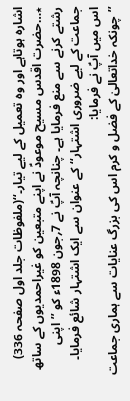اشارہ ہوتاہے اور وہ تعمیل کے لیے تیار۔‘‘(ملفوظات جلد اول صفحہ 336)
٭…حضرت اقدس مسیح موعودؑ نے اپنے متبعین کو غیراحمدیوں کے ساتھ رشتے کرنے سے منع فرمایا ہے۔ چنانچہ آپؑ نے 7؍جون 1898ء کو ’’اپنی جماعت کے لیے ضروری اشتہار‘‘کے عنوان سے ایک اشتہار شائع فرمایا۔ اس میں آپؑ نے فرمایا:
’’چونکہ خداتعالیٰ کے فضل و کرم اس کی بزرگ عنایات سے ہماری جماعت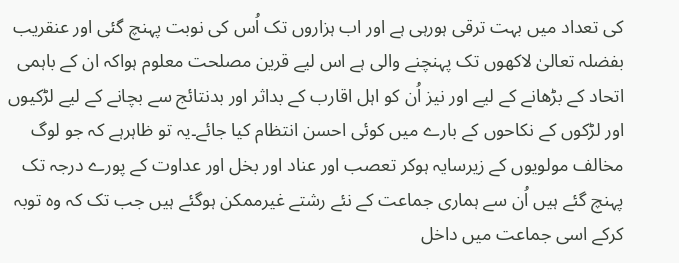کی تعداد میں بہت ترقی ہورہی ہے اور اب ہزاروں تک اُس کی نوبت پہنچ گئی اور عنقریب بفضلہ تعالیٰ لاکھوں تک پہنچنے والی ہے اس لیے قرین مصلحت معلوم ہواکہ ان کے باہمی اتحاد کے بڑھانے کے لیے اور نیز اُن کو اہل اقارب کے بداثر اور بدنتائج سے بچانے کے لیے لڑکیوں اور لڑکوں کے نکاحوں کے بارے میں کوئی احسن انتظام کیا جائے۔یہ تو ظاہرہے کہ جو لوگ مخالف مولویوں کے زیرسایہ ہوکر تعصب اور عناد اور بخل اور عداوت کے پورے درجہ تک پہنچ گئے ہیں اُن سے ہماری جماعت کے نئے رشتے غیرممکن ہوگئے ہیں جب تک کہ وہ توبہ کرکے اسی جماعت میں داخل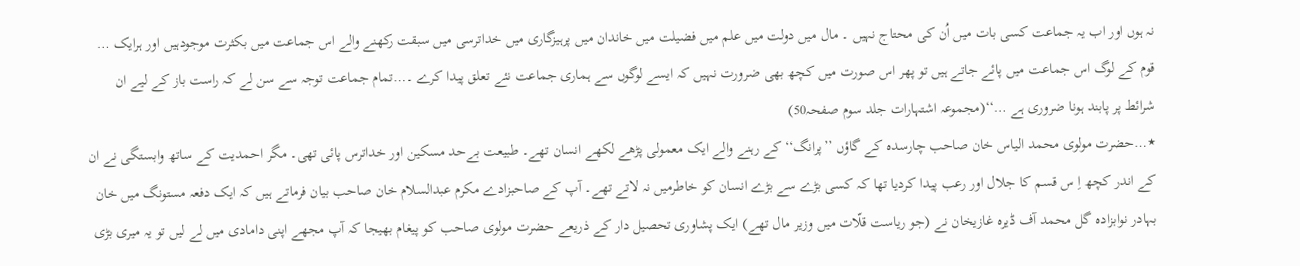نہ ہوں اور اب یہ جماعت کسی بات میں اُن کی محتاج نہیں ۔ مال میں دولت میں علم میں فضیلت میں خاندان میں پرہیزگاری میں خداترسی میں سبقت رکھنے والے اس جماعت میں بکثرت موجودہیں اور ہرایک … قوم کے لوگ اس جماعت میں پائے جاتے ہیں تو پھر اس صورت میں کچھ بھی ضرورت نہیں کہ ایسے لوگوں سے ہماری جماعت نئے تعلق پیدا کرے ۔…تمام جماعت توجہ سے سن لے کہ راست باز کے لیے ان شرائط پر پابند ہونا ضروری ہے …‘‘(مجموعہ اشتہارات جلد سوم صفحہ50)
٭…حضرت مولوی محمد الیاس خان صاحب چارسدہ کے گاؤں ’’پرانگ‘‘ کے رہنے والے ایک معمولی پڑھے لکھے انسان تھے۔ طبیعت بےحد مسکین اور خداترس پائی تھی۔ مگر احمدیت کے ساتھ وابستگی نے ان کے اندر کچھ اِ س قسم کا جلال اور رعب پیدا کردیا تھا کہ کسی بڑے سے بڑے انسان کو خاطرمیں نہ لاتے تھے۔ آپ کے صاحبزادے مکرم عبدالسلام خان صاحب بیان فرماتے ہیں کہ ایک دفعہ مستونگ میں خان بہادر نوابزادہ گل محمد آف ڈیرہ غازیخان نے (جو ریاست قلّات میں وزیر مال تھے) ایک پشاوری تحصیل دار کے ذریعے حضرت مولوی صاحب کو پیغام بھیجا کہ آپ مجھے اپنی دامادی میں لے لیں تو یہ میری بڑی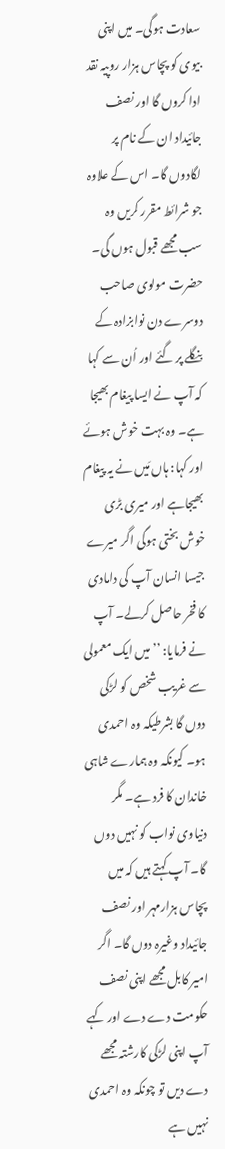سعادت ہوگی۔ میں اپنی بیوی کو پچاس ہزار روپیہ نقد ادا کروں گا اور نصف جائیداد ان کے نام پر لگادوں گا۔ اس کے علاوہ جو شرائط مقرر کریں وہ سب مجھے قبول ہوں گی۔ حضرت مولوی صاحب دوسرے دن نوابزادہ کے بنگلے پر گئے اور اُن سے کہا کہ آپ نے ایسا پیغام بھیجا ہے۔ وہ بہت خوش ہوئے اور کہا: ہاں مَیں نے یہ پیغام بھیجاہے اور میری بڑی خوش بختی ہوگی اگر میرے جیسا انسان آپ کی دامادی کا فخر حاصل کرلے۔ آپ نے فرمایا: ’’میں ایک معمولی سے غریب شخص کو لڑکی دوں گا بشرطیکہ وہ احمدی ہو۔ کیونکہ وہ ہمارے شاہی خاندان کا فرد ہے۔ مگر دنیاوی نواب کو نہیں دوں گا۔ آپ کہتے ہیں کہ میں پچاس ہزارمہر اور نصف جائیداد وغیرہ دوں گا۔ اگر امیر کابل مجھے اپنی نصف حکومت دے دے اور کہے آپ اپنی لڑکی کارشتہ مجھے دے دیں تو چونکہ وہ احمدی نہیں ہے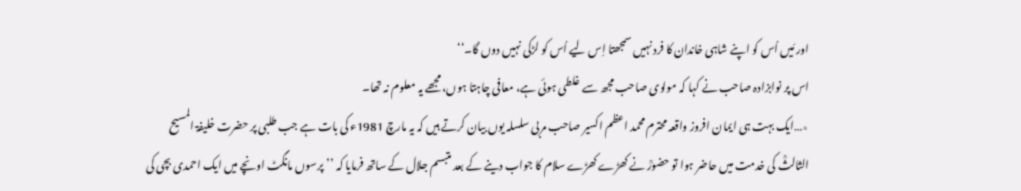اور مَیں اُس کو اپنے شاہی خاندان کا فرد نہیں سمجھتا اِس لیے اُس کو لڑکی نہیں دوں گا۔‘‘
اس پر نوابزادہ صاحب نے کہا کہ مولوی صاحب مجھ سے غلطی ہوئی ہے، معافی چاہتا ہوں، مجھے یہ معلوم نہ تھا۔
٭…ایک بہت ہی ایمان افروز واقعہ محترم محمد اعظم اکسیر صاحب مربی سلسلہ یوں بیان کرتے ہیں کہ یہ مارچ 1981ء کی بات ہے جب طلبی پر حضرت خلیفۃ المسیح الثالثؒ کی خدمت میں حاضر ہوا تو حضورؒ نے کھڑے کھڑے سلام کا جواب دینے کے بعد متبسم جلال کے ساتھ فرمایا کہ ’’پرسوں مانگٹ اونچے میں ایک احمدی بچی کی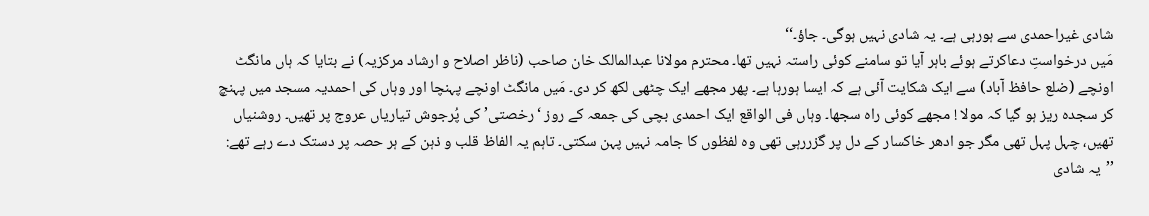شادی غیراحمدی سے ہورہی ہے۔ یہ شادی نہیں ہوگی۔ جاؤ۔‘‘
مَیں درخواستِ دعاکرتے ہوئے باہر آیا تو سامنے کوئی راستہ نہیں تھا۔ محترم مولانا عبدالمالک خان صاحب (ناظر اصلاح و ارشاد مرکزیہ) نے بتایا کہ ہاں مانگٹ اونچے (ضلع حافظ آباد) سے ایک شکایت آئی ہے کہ ایسا ہورہا ہے۔ پھر مجھے ایک چٹھی لکھ کر دی۔ مَیں مانگٹ اونچے پہنچا اور وہاں کی احمدیہ مسجد میں پہنچ کر سجدہ ریز ہو گیا کہ مولا ! مجھے کوئی راہ سجھا۔ وہاں فی الواقع ایک احمدی بچی کی جمعہ کے روز ‘رخصتی’ کی پُرجوش تیاریاں عروج پر تھیں۔ روشنیاں تھیں، چہل پہل تھی مگر جو ادھر خاکسار کے دل پر گزررہی تھی وہ لفظوں کا جامہ نہیں پہن سکتی۔ تاہم یہ الفاظ قلب و ذہن کے ہر حصہ پر دستک دے رہے تھے: ’’یہ شادی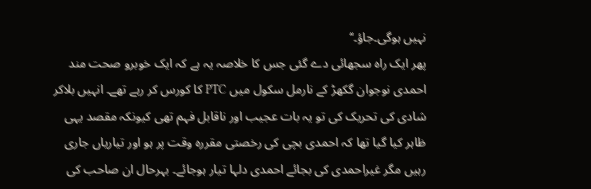نہیں ہوگی۔جاؤ۔‘‘
پھر ایک راہ سجھائی دے گئی جس کا خلاصہ یہ ہے کہ ایک خوبرو صحت مند احمدی نوجوان گکھڑ کے نارمل سکول میں PTC کا کورس کر رہے تھے۔ انہیں بلاکر شادی کی تحریک کی تو یہ بات عجیب اور ناقابل فہم تھی کیونکہ مقصد یہی ظاہر کیا گیا تھا کہ احمدی بچی کی رخصتی مقررہ وقت پر ہو اور تیاریاں جاری رہیں مگر غیراحمدی کی بجائے احمدی دلہا تیار ہوجائے۔ بہرحال ان صاحب کی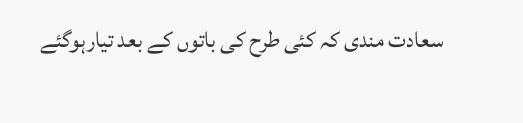سعادت مندی کہ کئی طرح کی باتوں کے بعد تیارہوگئے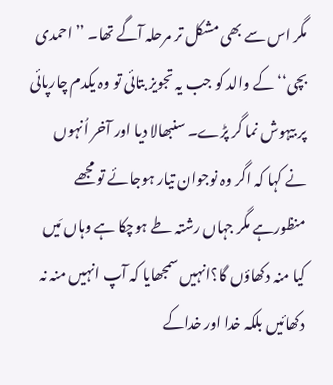مگر اس سے بھی مشکل تر مرحلہ آگے تھا۔ ’’احمدی بچی‘‘ کے والد کو جب یہ تجویز بتائی تو وہ یکدم چارپائی پر بیہوش نما گر پڑے۔ سنبھالا دیا اور آخر اُنہوں نے کہا کہ اگر وہ نوجوان تیار ہوجائے تو مجھے منظورہے مگر جہاں رشتہ طے ہوچکا ہے وہاں مَیں کیا منہ دکھاؤں گا؟انہیں سمجھایا کہ آپ انہیں منہ نہ دکھائیں بلکہ خدا اور خداکے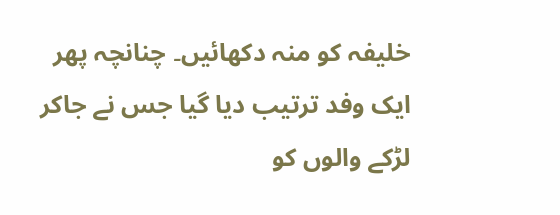خلیفہ کو منہ دکھائیں۔ چنانچہ پھر ایک وفد ترتیب دیا گیا جس نے جاکر لڑکے والوں کو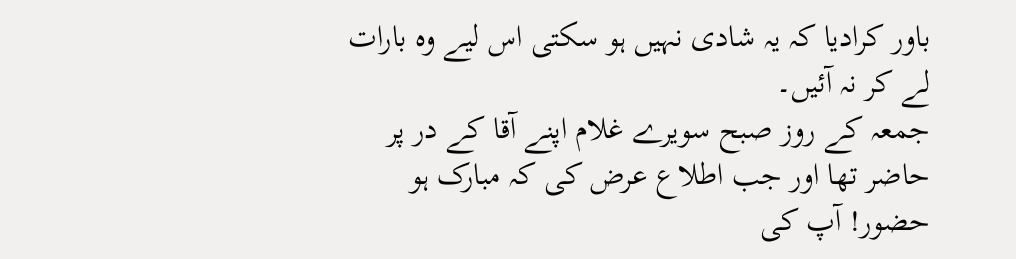باور کرادیا کہ یہ شادی نہیں ہو سکتی اس لیے وہ بارات لے کر نہ آئیں۔
جمعہ کے روز صبح سویرے غلام اپنے آقا کے در پر حاضر تھا اور جب اطلاع عرض کی کہ مبارک ہو حضور! آپ کی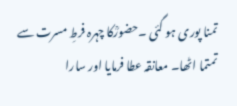تمنا پوری ہو گئی ۔حضورؒکا چہرہ فرطِ مسرت سے تمتما اٹھا۔ معانقہ عطا فرمایا اور سارا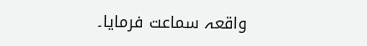واقعہ سماعت فرمایا۔